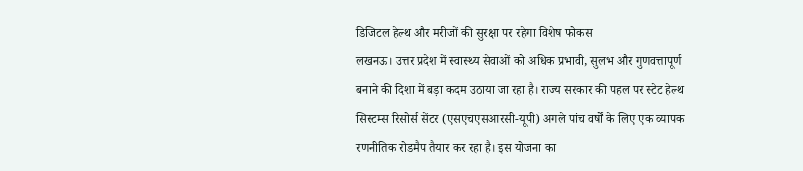डिजिटल हेल्थ और मरीजों की सुरक्षा पर रहेगा विशेष फोकस
लखनऊ। उत्तर प्रदेश में स्वास्थ्य सेवाओं को अधिक प्रभावी, सुलभ और गुणवत्तापूर्ण बनाने की दिशा में बड़ा कदम उठाया जा रहा है। राज्य सरकार की पहल पर स्टेट हेल्थ सिस्टम्स रिसोर्स सेंटर (एसएचएसआरसी-यूपी) अगले पांच वर्षों के लिए एक व्यापक रणनीतिक रोडमैप तैयार कर रहा है। इस योजना का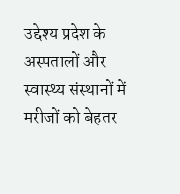उद्देश्य प्रदेश के अस्पतालों और स्वास्थ्य संस्थानों में मरीजों को बेहतर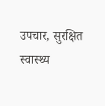उपचार, सुरक्षित स्वास्थ्य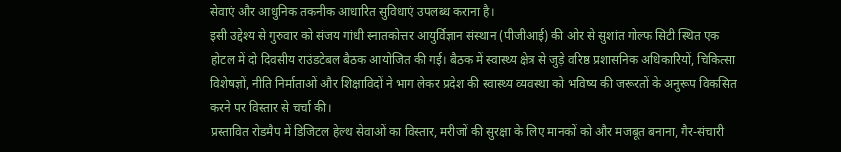सेवाएं और आधुनिक तकनीक आधारित सुविधाएं उपलब्ध कराना है।
इसी उद्देश्य से गुरुवार को संजय गांधी स्नातकोत्तर आयुर्विज्ञान संस्थान (पीजीआई) की ओर से सुशांत गोल्फ सिटी स्थित एक होटल में दो दिवसीय राउंडटेबल बैठक आयोजित की गई। बैठक में स्वास्थ्य क्षेत्र से जुड़े वरिष्ठ प्रशासनिक अधिकारियों, चिकित्सा विशेषज्ञों, नीति निर्माताओं और शिक्षाविदों ने भाग लेकर प्रदेश की स्वास्थ्य व्यवस्था को भविष्य की जरूरतों के अनुरूप विकसित करने पर विस्तार से चर्चा की।
प्रस्तावित रोडमैप में डिजिटल हेल्थ सेवाओं का विस्तार, मरीजों की सुरक्षा के लिए मानकों को और मजबूत बनाना, गैर-संचारी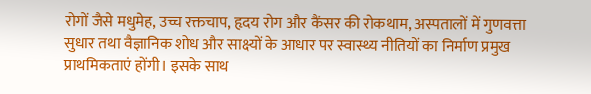रोगों जैसे मधुमेह, उच्च रक्तचाप, हृदय रोग और कैंसर की रोकथाम, अस्पतालों में गुणवत्ता सुधार तथा वैज्ञानिक शोध और साक्ष्यों के आधार पर स्वास्थ्य नीतियों का निर्माण प्रमुख प्राथमिकताएं होंगी। इसके साथ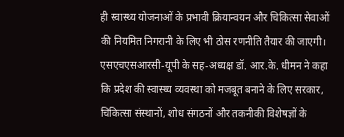ही स्वास्थ्य योजनाओं के प्रभावी क्रियान्वयन और चिकित्सा सेवाओं की नियमित निगरानी के लिए भी ठोस रणनीति तैयार की जाएगी।
एसएचएसआरसी-यूपी के सह-अध्यक्ष डॉ. आर.के. धीमन ने कहा कि प्रदेश की स्वास्थ्य व्यवस्था को मजबूत बनाने के लिए सरकार, चिकित्सा संस्थानों, शोध संगठनों और तकनीकी विशेषज्ञों के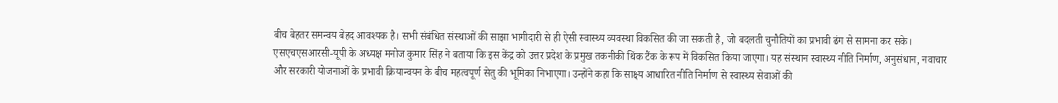बीच बेहतर समन्वय बेहद आवश्यक है। सभी संबंधित संस्थाओं की साझा भागीदारी से ही ऐसी स्वास्थ्य व्यवस्था विकसित की जा सकती है, जो बदलती चुनौतियों का प्रभावी ढंग से सामना कर सके।
एसएचएसआरसी-यूपी के अध्यक्ष मनोज कुमार सिंह ने बताया कि इस केंद्र को उत्तर प्रदेश के प्रमुख तकनीकी थिंक टैंक के रूप में विकसित किया जाएगा। यह संस्थान स्वास्थ्य नीति निर्माण, अनुसंधान, नवाचार और सरकारी योजनाओं के प्रभावी क्रियान्वयन के बीच महत्वपूर्ण सेतु की भूमिका निभाएगा। उन्होंने कहा कि साक्ष्य आधारित नीति निर्माण से स्वास्थ्य सेवाओं की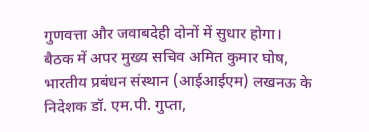गुणवत्ता और जवाबदेही दोनों में सुधार होगा।
बैठक में अपर मुख्य सचिव अमित कुमार घोष, भारतीय प्रबंधन संस्थान (आईआईएम) लखनऊ के निदेशक डॉ. एम.पी. गुप्ता,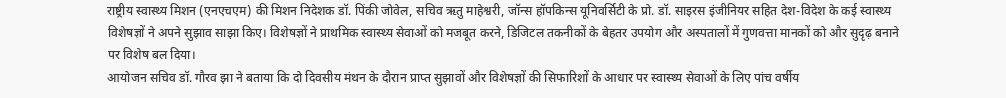राष्ट्रीय स्वास्थ्य मिशन (एनएचएम) की मिशन निदेशक डॉ. पिंकी जोवेल, सचिव ऋतु माहेश्वरी, जॉन्स हॉपकिन्स यूनिवर्सिटी के प्रो. डॉ. साइरस इंजीनियर सहित देश-विदेश के कई स्वास्थ्य विशेषज्ञों ने अपने सुझाव साझा किए। विशेषज्ञों ने प्राथमिक स्वास्थ्य सेवाओं को मजबूत करने, डिजिटल तकनीकों के बेहतर उपयोग और अस्पतालों में गुणवत्ता मानकों को और सुदृढ़ बनाने पर विशेष बल दिया।
आयोजन सचिव डॉ. गौरव झा ने बताया कि दो दिवसीय मंथन के दौरान प्राप्त सुझावों और विशेषज्ञों की सिफारिशों के आधार पर स्वास्थ्य सेवाओं के लिए पांच वर्षीय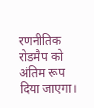रणनीतिक रोडमैप को अंतिम रूप दिया जाएगा।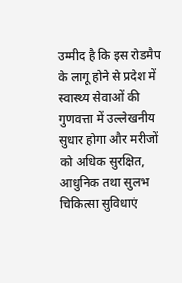उम्मीद है कि इस रोडमैप के लागू होने से प्रदेश में स्वास्थ्य सेवाओं की गुणवत्ता में उल्लेखनीय सुधार होगा और मरीजों को अधिक सुरक्षित, आधुनिक तथा सुलभ चिकित्सा सुविधाएं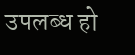उपलब्ध हो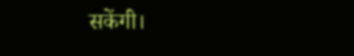सकेंगी।